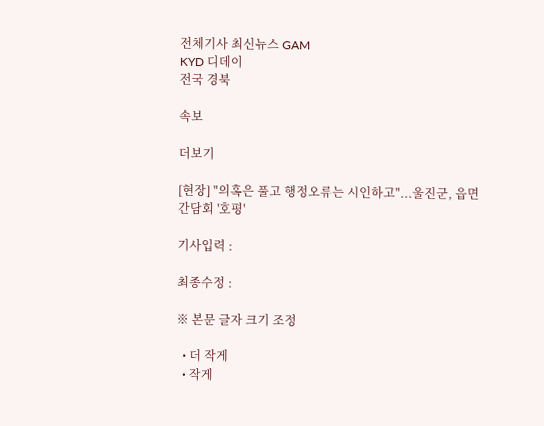전체기사 최신뉴스 GAM
KYD 디데이
전국 경북

속보

더보기

[현장] "의혹은 풀고 행정오류는 시인하고"...울진군, 읍면 간담회 '호평'

기사입력 :

최종수정 :

※ 본문 글자 크기 조정

  • 더 작게
  • 작게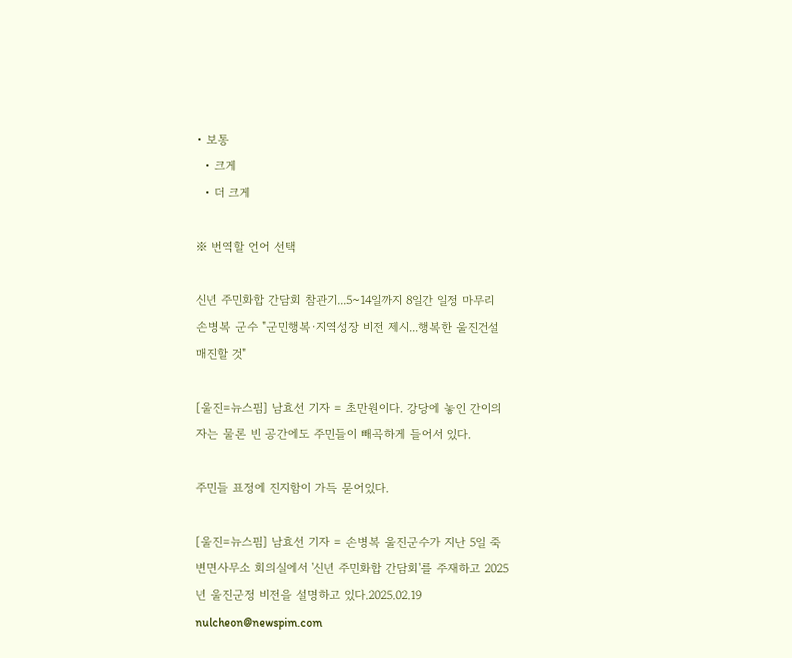• 보통
  • 크게
  • 더 크게

※ 번역할 언어 선택

신년 주민화합 간담회 참관기...5~14일까지 8일간 일정 마무리
손병복 군수 "군민행복·지역성장 비전 제시...행복한 울진건설 매진할 것"

[울진=뉴스핌] 남효선 기자 = 초만원이다. 강당에 놓인 간이의자는 물론 빈 공간에도 주민들이 빼곡하게 들어서 있다.

주민들 표정에 진지함이 가득 묻어있다.

[울진=뉴스핌] 남효선 기자 = 손병복 울진군수가 지난 5일 죽변면사무소 회의실에서 '신년 주민화합 간담회'를 주재하고 2025년 울진군정 비전을 설명하고 있다.2025.02.19 nulcheon@newspim.com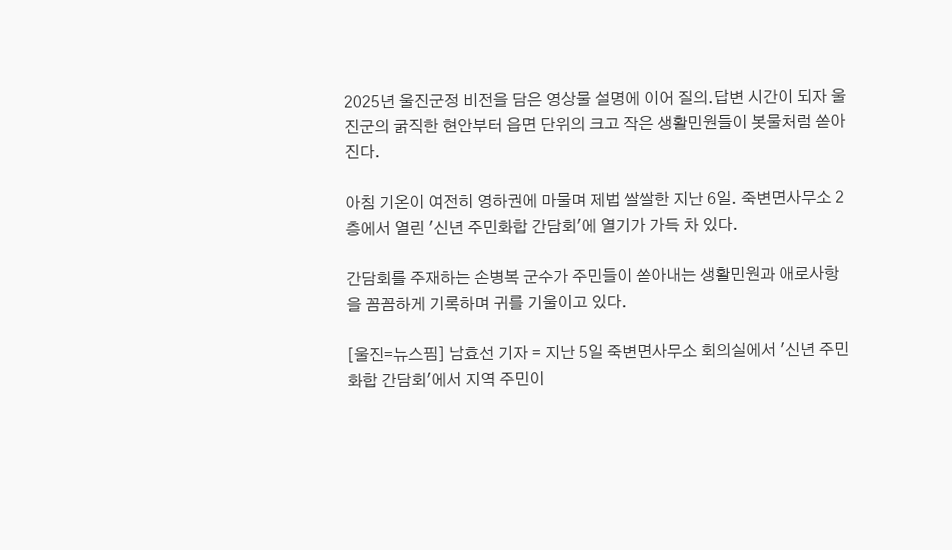2025년 울진군정 비전을 담은 영상물 설명에 이어 질의.답변 시간이 되자 울진군의 굵직한 현안부터 읍면 단위의 크고 작은 생활민원들이 봇물처럼 쏟아진다.

아침 기온이 여전히 영하권에 마물며 제법 쌀쌀한 지난 6일. 죽변면사무소 2층에서 열린 '신년 주민화합 간담회'에 열기가 가득 차 있다.

간담회를 주재하는 손병복 군수가 주민들이 쏟아내는 생활민원과 애로사항을 꼼꼼하게 기록하며 귀를 기울이고 있다.

[울진=뉴스핌] 남효선 기자 = 지난 5일 죽변면사무소 회의실에서 '신년 주민화합 간담회'에서 지역 주민이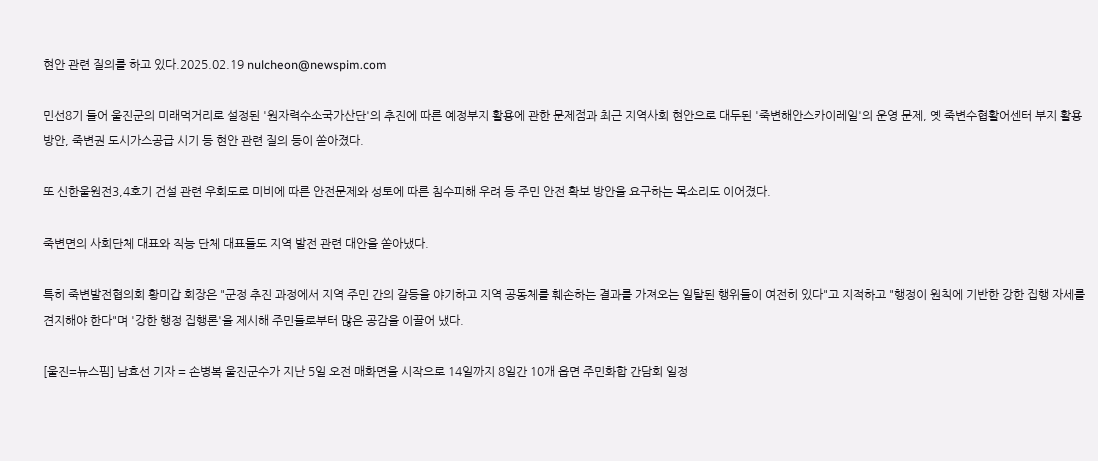현안 관련 질의를 하고 있다.2025.02.19 nulcheon@newspim.com

민선8기 들어 울진군의 미래먹거리로 설정된 '원자력수소국가산단'의 추진에 따른 예정부지 활용에 관한 문제점과 최근 지역사회 현안으로 대두된 '죽변해안스카이레일'의 운영 문제, 옛 죽변수협활어센터 부지 활용 방안, 죽변권 도시가스공급 시기 등 현안 관련 질의 등이 쏟아졌다.

또 신한울원전3,4호기 건설 관련 우회도로 미비에 따른 안전문제와 성토에 따른 침수피해 우려 등 주민 안전 확보 방안을 요구하는 목소리도 이어졌다.

죽변면의 사회단체 대표와 직능 단체 대표들도 지역 발전 관련 대안을 쏟아냈다.

특히 죽변발전협의회 황미갑 회장은 "군정 추진 과정에서 지역 주민 간의 갈등을 야기하고 지역 공동체를 훼손하는 결과를 가져오는 일탈된 행위들이 여전히 있다"고 지적하고 "행정이 원칙에 기반한 강한 집행 자세를 견지해야 한다"며 '강한 행정 집행론'을 제시해 주민들로부터 많은 공감을 이끌어 냈다.

[울진=뉴스핌] 남효선 기자 = 손병복 울진군수가 지난 5일 오전 매화면을 시작으로 14일까지 8일간 10개 읍면 주민화합 간담회 일정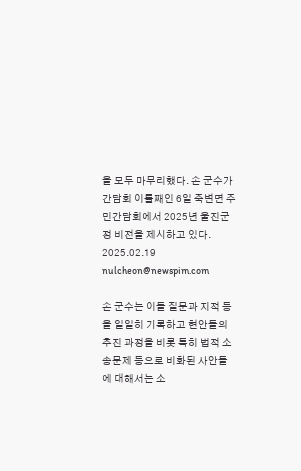을 모두 마무리했다. 손 군수가 간담회 이틀째인 6일 죽변면 주민간담회에서 2025년 울진군정 비전을 제시하고 있다. 2025.02.19 nulcheon@newspim.com

손 군수는 이들 질문과 지적 등을 일일히 기록하고 현안들의 추진 과정을 비롯 특히 법적 소송문제 등으로 비화된 사안들에 대해서는 소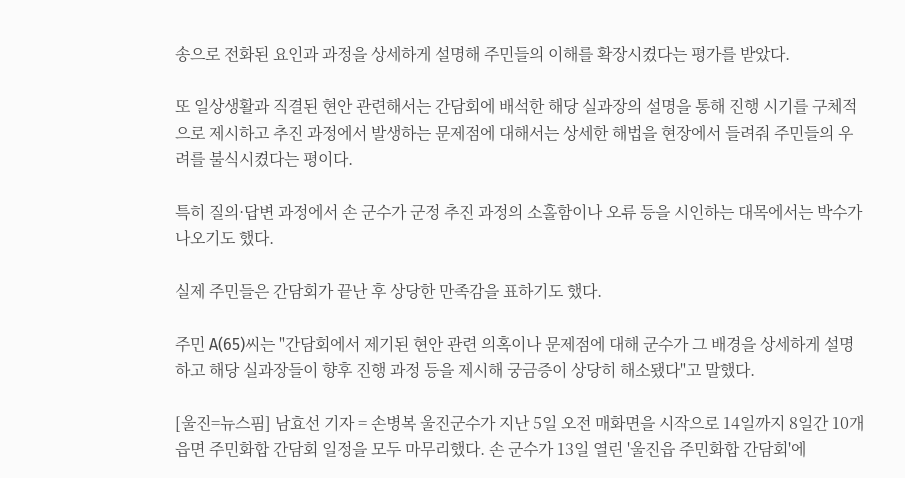송으로 전화된 요인과 과정을 상세하게 설명해 주민들의 이해를 확장시켰다는 평가를 받았다.

또 일상생활과 직결된 현안 관련해서는 간담회에 배석한 해당 실과장의 설명을 통해 진행 시기를 구체적으로 제시하고 추진 과정에서 발생하는 문제점에 대해서는 상세한 해법을 현장에서 들려줘 주민들의 우려를 불식시켰다는 평이다.

특히 질의·답변 과정에서 손 군수가 군정 추진 과정의 소홀함이나 오류 등을 시인하는 대목에서는 박수가 나오기도 했다.

실제 주민들은 간담회가 끝난 후 상당한 만족감을 표하기도 했다.

주민 A(65)씨는 "간담회에서 제기된 현안 관련 의혹이나 문제점에 대해 군수가 그 배경을 상세하게 설명하고 해당 실과장들이 향후 진행 과정 등을 제시해 궁금증이 상당히 해소됐다"고 말했다.

[울진=뉴스핌] 남효선 기자 = 손병복 울진군수가 지난 5일 오전 매화면을 시작으로 14일까지 8일간 10개 읍면 주민화합 간담회 일정을 모두 마무리했다. 손 군수가 13일 열린 '울진읍 주민화합 간담회'에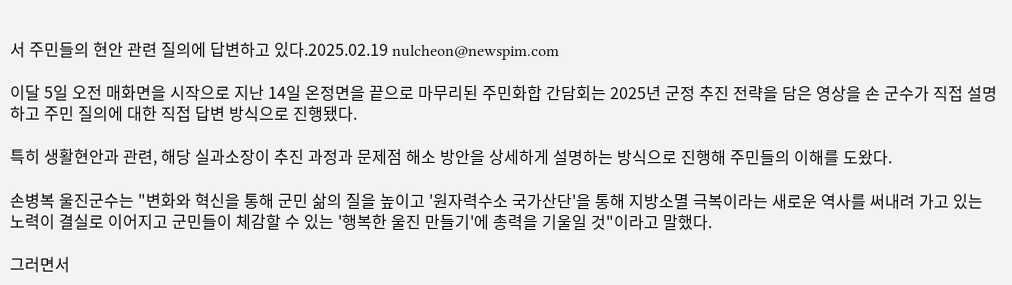서 주민들의 현안 관련 질의에 답변하고 있다.2025.02.19 nulcheon@newspim.com

이달 5일 오전 매화면을 시작으로 지난 14일 온정면을 끝으로 마무리된 주민화합 간담회는 2025년 군정 추진 전략을 담은 영상을 손 군수가 직접 설명하고 주민 질의에 대한 직접 답변 방식으로 진행됐다.

특히 생활현안과 관련, 해당 실과소장이 추진 과정과 문제점 해소 방안을 상세하게 설명하는 방식으로 진행해 주민들의 이해를 도왔다.

손병복 울진군수는 "변화와 혁신을 통해 군민 삶의 질을 높이고 '원자력수소 국가산단'을 통해 지방소멸 극복이라는 새로운 역사를 써내려 가고 있는 노력이 결실로 이어지고 군민들이 체감할 수 있는 '행복한 울진 만들기'에 총력을 기울일 것"이라고 말했다.

그러면서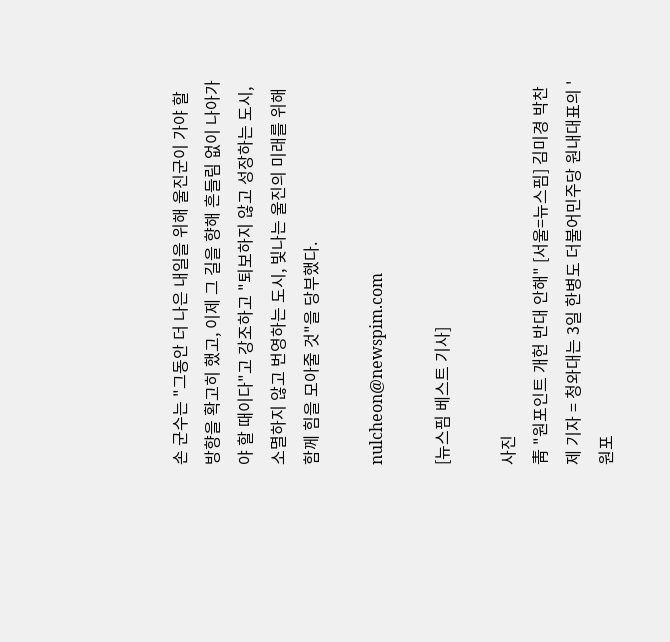손 군수는 "그동안 더 나은 내일을 위해 울진군이 가야 할 방향을 확고히 했고, 이제 그 길을 향해 흔들림 없이 나아가야 할 때이다"고 강조하고 "퇴보하지 않고 성장하는 도시, 소멸하지 않고 번영하는 도시, 빛나는 울진의 미래를 위해 함께 힘을 모아줄 것"을 당부했다.

nulcheon@newspim.com

[뉴스핌 베스트 기사]

사진
靑 "원포인트 개헌 반대 안해" [서울=뉴스핌] 김미경 박찬제 기자 = 청와대는 3일 한병도 더불어민주당 원내대표의 '원포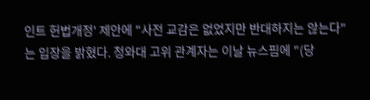인트 헌법개정' 제안에 "사전 교감은 없었지만 반대하지는 않는다"는 입장을 밝혔다. 청와대 고위 관계자는 이날 뉴스핌에 "(당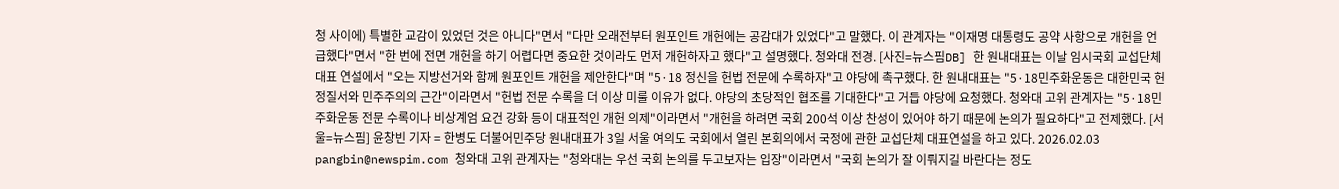청 사이에) 특별한 교감이 있었던 것은 아니다"면서 "다만 오래전부터 원포인트 개헌에는 공감대가 있었다"고 말했다. 이 관계자는 "이재명 대통령도 공약 사항으로 개헌을 언급했다"면서 "한 번에 전면 개헌을 하기 어렵다면 중요한 것이라도 먼저 개헌하자고 했다"고 설명했다. 청와대 전경. [사진=뉴스핌DB] 한 원내대표는 이날 임시국회 교섭단체 대표 연설에서 "오는 지방선거와 함께 원포인트 개헌을 제안한다"며 "5·18 정신을 헌법 전문에 수록하자"고 야당에 촉구했다. 한 원내대표는 "5·18민주화운동은 대한민국 헌정질서와 민주주의의 근간"이라면서 "헌법 전문 수록을 더 이상 미룰 이유가 없다. 야당의 초당적인 협조를 기대한다"고 거듭 야당에 요청했다. 청와대 고위 관계자는 "5·18민주화운동 전문 수록이나 비상계엄 요건 강화 등이 대표적인 개헌 의제"이라면서 "개헌을 하려면 국회 200석 이상 찬성이 있어야 하기 때문에 논의가 필요하다"고 전제했다. [서울=뉴스핌] 윤창빈 기자 = 한병도 더불어민주당 원내대표가 3일 서울 여의도 국회에서 열린 본회의에서 국정에 관한 교섭단체 대표연설을 하고 있다. 2026.02.03 pangbin@newspim.com 청와대 고위 관계자는 "청와대는 우선 국회 논의를 두고보자는 입장"이라면서 "국회 논의가 잘 이뤄지길 바란다는 정도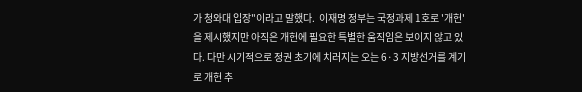가 청와대 입장"이라고 말했다.  이재명 정부는 국정과제 1호로 '개헌'을 제시했지만 아직은 개헌에 필요한 특별한 움직임은 보이지 않고 있다. 다만 시기적으로 정권 초기에 치러지는 오는 6·3 지방선거를 계기로 개헌 추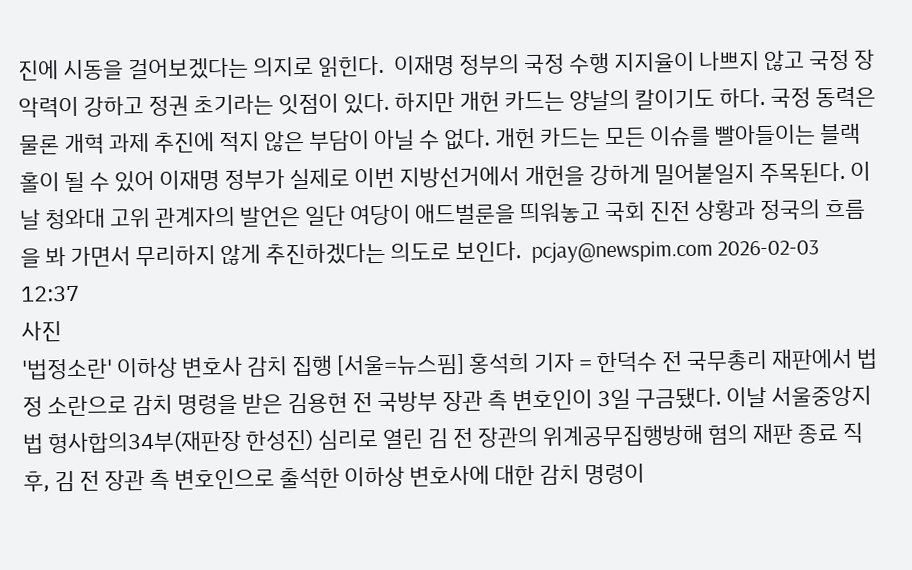진에 시동을 걸어보겠다는 의지로 읽힌다.  이재명 정부의 국정 수행 지지율이 나쁘지 않고 국정 장악력이 강하고 정권 초기라는 잇점이 있다. 하지만 개헌 카드는 양날의 칼이기도 하다. 국정 동력은 물론 개혁 과제 추진에 적지 않은 부담이 아닐 수 없다. 개헌 카드는 모든 이슈를 빨아들이는 블랙홀이 될 수 있어 이재명 정부가 실제로 이번 지방선거에서 개헌을 강하게 밀어붙일지 주목된다. 이날 청와대 고위 관계자의 발언은 일단 여당이 애드벌룬을 띄워놓고 국회 진전 상황과 정국의 흐름을 봐 가면서 무리하지 않게 추진하겠다는 의도로 보인다.  pcjay@newspim.com 2026-02-03 12:37
사진
'법정소란' 이하상 변호사 감치 집행 [서울=뉴스핌] 홍석희 기자 = 한덕수 전 국무총리 재판에서 법정 소란으로 감치 명령을 받은 김용현 전 국방부 장관 측 변호인이 3일 구금됐다. 이날 서울중앙지법 형사합의34부(재판장 한성진) 심리로 열린 김 전 장관의 위계공무집행방해 혐의 재판 종료 직후, 김 전 장관 측 변호인으로 출석한 이하상 변호사에 대한 감치 명령이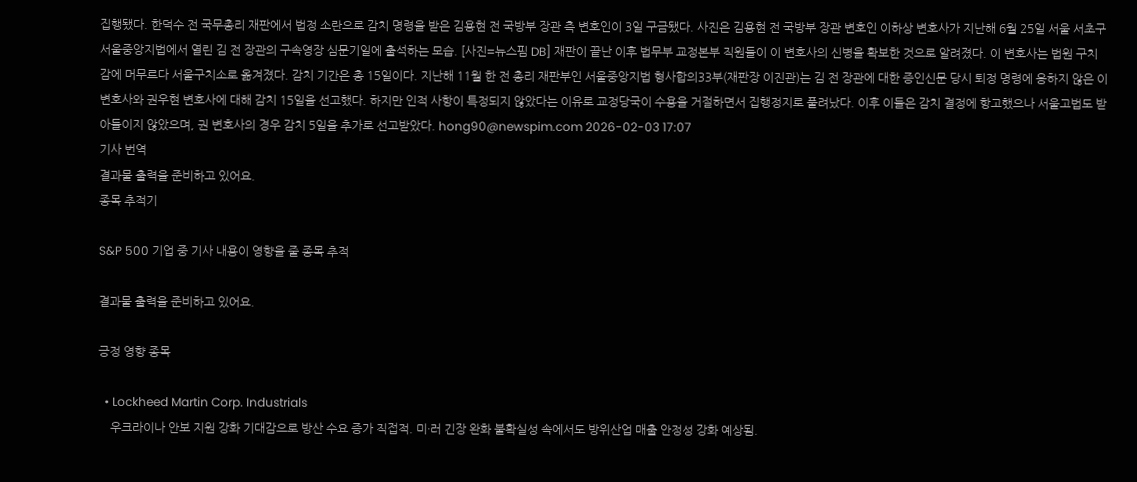집행됐다. 한덕수 전 국무총리 재판에서 법정 소란으로 감치 명령을 받은 김용현 전 국방부 장관 측 변호인이 3일 구금됐다. 사진은 김용현 전 국방부 장관 변호인 이하상 변호사가 지난해 6월 25일 서울 서초구 서울중앙지법에서 열린 김 전 장관의 구속영장 심문기일에 출석하는 모습. [사진=뉴스핌 DB] 재판이 끝난 이후 법무부 교정본부 직원들이 이 변호사의 신병을 확보한 것으로 알려졌다. 이 변호사는 법원 구치감에 머무르다 서울구치소로 옮겨졌다. 감치 기간은 총 15일이다. 지난해 11월 한 전 총리 재판부인 서울중앙지법 형사합의33부(재판장 이진관)는 김 전 장관에 대한 증인신문 당시 퇴정 명령에 응하지 않은 이 변호사와 권우현 변호사에 대해 감치 15일을 선고했다. 하지만 인적 사항이 특정되지 않았다는 이유로 교정당국이 수용을 거절하면서 집행정지로 풀려났다. 이후 이들은 감치 결정에 항고했으나 서울고법도 받아들이지 않았으며, 권 변호사의 경우 감치 5일을 추가로 선고받았다. hong90@newspim.com 2026-02-03 17:07
기사 번역
결과물 출력을 준비하고 있어요.
종목 추적기

S&P 500 기업 중 기사 내용이 영향을 줄 종목 추적

결과물 출력을 준비하고 있어요.

긍정 영향 종목

  • Lockheed Martin Corp. Industrials
    우크라이나 안보 지원 강화 기대감으로 방산 수요 증가 직접적. 미·러 긴장 완화 불확실성 속에서도 방위산업 매출 안정성 강화 예상됨.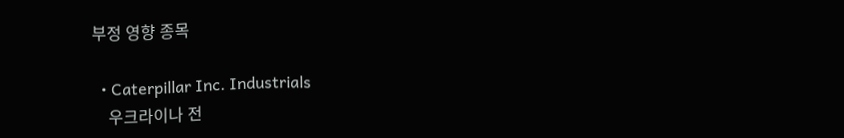부정 영향 종목

  • Caterpillar Inc. Industrials
    우크라이나 전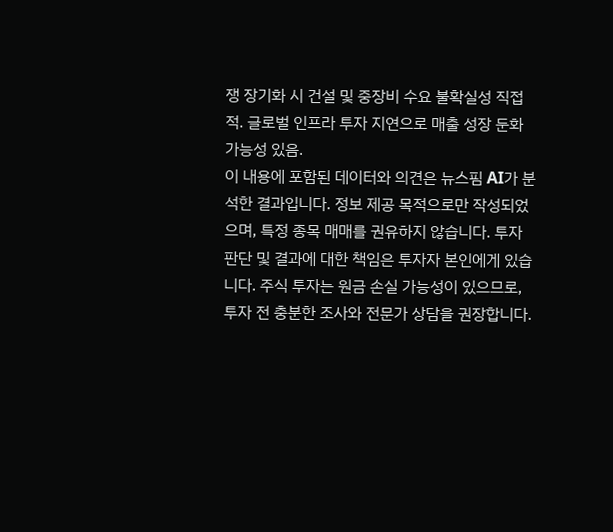쟁 장기화 시 건설 및 중장비 수요 불확실성 직접적. 글로벌 인프라 투자 지연으로 매출 성장 둔화 가능성 있음.
이 내용에 포함된 데이터와 의견은 뉴스핌 AI가 분석한 결과입니다. 정보 제공 목적으로만 작성되었으며, 특정 종목 매매를 권유하지 않습니다. 투자 판단 및 결과에 대한 책임은 투자자 본인에게 있습니다. 주식 투자는 원금 손실 가능성이 있으므로, 투자 전 충분한 조사와 전문가 상담을 권장합니다.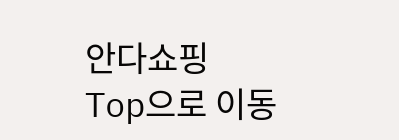안다쇼핑
Top으로 이동